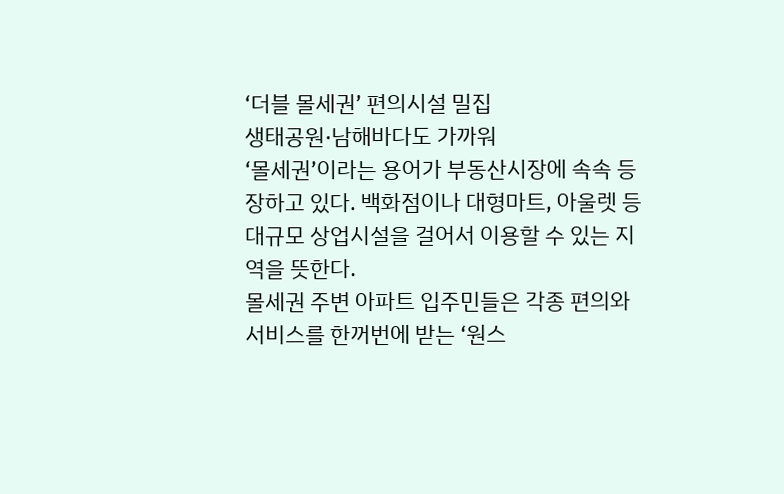‘더블 몰세권’ 편의시설 밀집
생태공원·남해바다도 가까워
‘몰세권’이라는 용어가 부동산시장에 속속 등장하고 있다. 백화점이나 대형마트, 아울렛 등 대규모 상업시설을 걸어서 이용할 수 있는 지역을 뜻한다.
몰세권 주변 아파트 입주민들은 각종 편의와 서비스를 한꺼번에 받는 ‘원스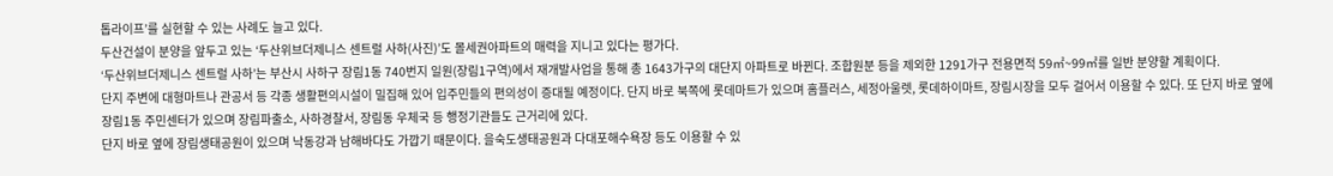톱라이프’를 실현할 수 있는 사례도 늘고 있다.
두산건설이 분양을 앞두고 있는 ‘두산위브더제니스 센트럴 사하(사진)’도 몰세권아파트의 매력을 지니고 있다는 평가다.
‘두산위브더제니스 센트럴 사하’는 부산시 사하구 장림1동 740번지 일원(장림1구역)에서 재개발사업을 통해 총 1643가구의 대단지 아파트로 바뀐다. 조합원분 등을 제외한 1291가구 전용면적 59㎡~99㎡를 일반 분양할 계획이다.
단지 주변에 대형마트나 관공서 등 각종 생활편의시설이 밀집해 있어 입주민들의 편의성이 증대될 예정이다. 단지 바로 북쪽에 롯데마트가 있으며 홈플러스, 세정아울렛, 롯데하이마트, 장림시장을 모두 걸어서 이용할 수 있다. 또 단지 바로 옆에 장림1동 주민센터가 있으며 장림파출소, 사하경찰서, 장림동 우체국 등 행정기관들도 근거리에 있다.
단지 바로 옆에 장림생태공원이 있으며 낙동강과 남해바다도 가깝기 때문이다. 을숙도생태공원과 다대포해수욕장 등도 이용할 수 있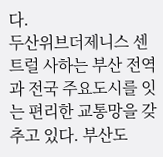다.
두산위브더제니스 센트럴 사하는 부산 전역과 전국 주요도시를 잇는 편리한 교통망을 갖추고 있다. 부산도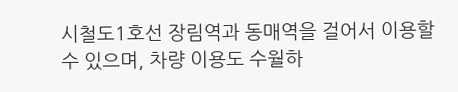시철도1호선 장림역과 동매역을 걸어서 이용할 수 있으며, 차량 이용도 수월하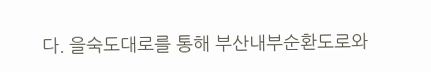다. 을숙도대로를 통해 부산내부순환도로와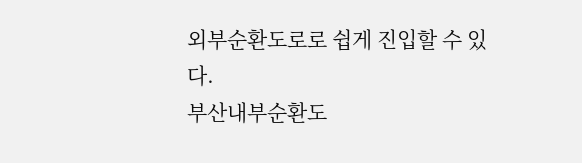외부순환도로로 쉽게 진입할 수 있다.
부산내부순환도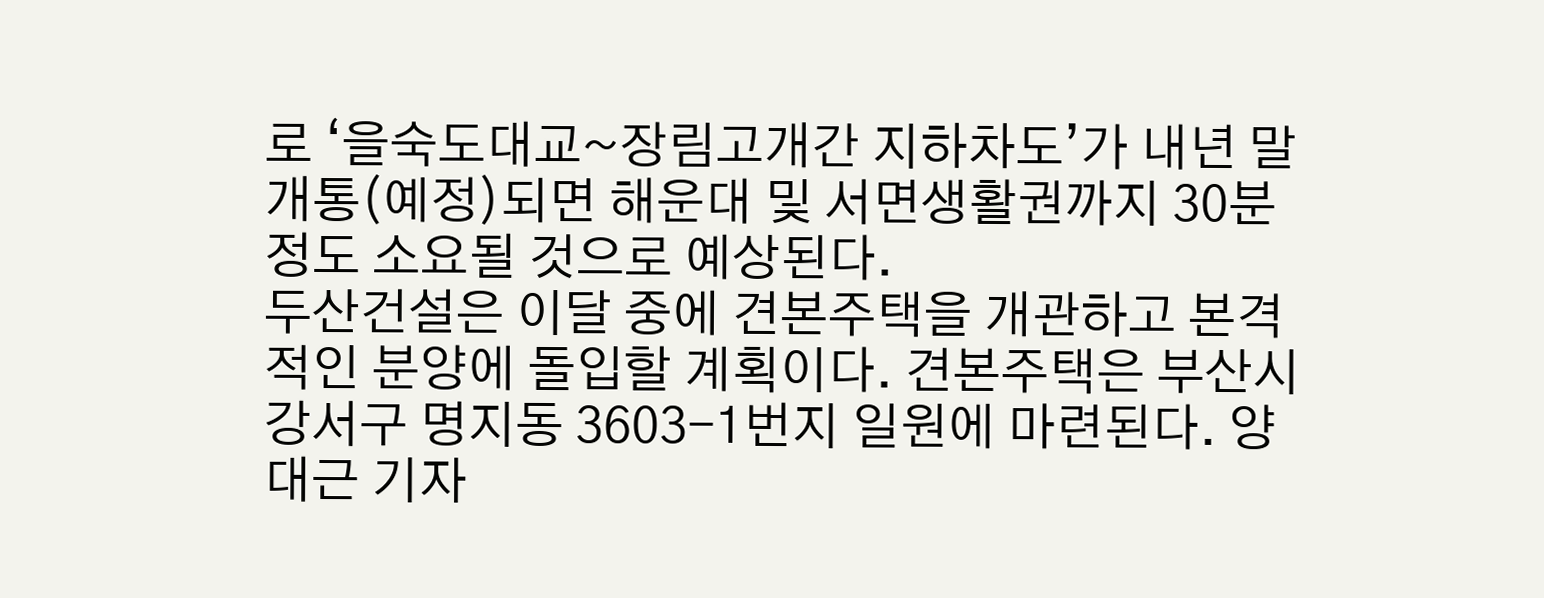로 ‘을숙도대교~장림고개간 지하차도’가 내년 말 개통(예정)되면 해운대 및 서면생활권까지 30분 정도 소요될 것으로 예상된다.
두산건설은 이달 중에 견본주택을 개관하고 본격적인 분양에 돌입할 계획이다. 견본주택은 부산시 강서구 명지동 3603-1번지 일원에 마련된다. 양대근 기자